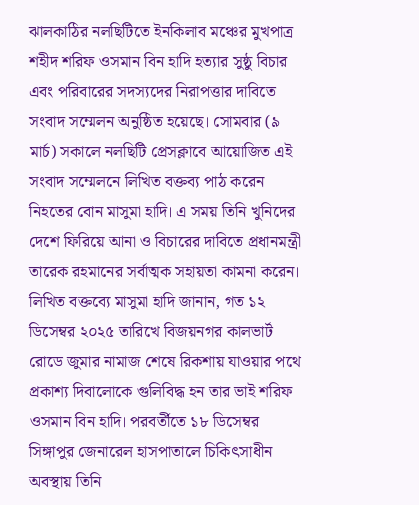ঝালকাঠির নলছিটিতে ইনকিলাব মঞ্চের মুখপাত্র শহীদ শরিফ ওসমান বিন হাদি হত্যার সুষ্ঠু বিচার এবং পরিবারের সদস্যদের নিরাপত্তার দাবিতে সংবাদ সম্মেলন অনুষ্ঠিত হয়েছে। সোমবার (৯ মার্চ) সকালে নলছিটি প্রেসক্লাবে আয়োজিত এই সংবাদ সম্মেলনে লিখিত বক্তব্য পাঠ করেন নিহতের বোন মাসুমা হাদি। এ সময় তিনি খুনিদের দেশে ফিরিয়ে আনা ও বিচারের দাবিতে প্রধানমন্ত্রী তারেক রহমানের সর্বাত্মক সহায়তা কামনা করেন।
লিখিত বক্তব্যে মাসুমা হাদি জানান, গত ১২ ডিসেম্বর ২০২৫ তারিখে বিজয়নগর কালভার্ট রোডে জুমার নামাজ শেষে রিকশায় যাওয়ার পথে প্রকাশ্য দিবালোকে গুলিবিদ্ধ হন তার ভাই শরিফ ওসমান বিন হাদি। পরবর্তীতে ১৮ ডিসেম্বর সিঙ্গাপুর জেনারেল হাসপাতালে চিকিৎসাধীন অবস্থায় তিনি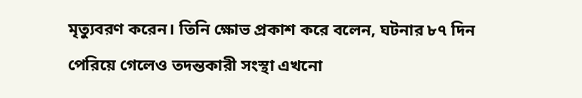মৃত্যুবরণ করেন। তিনি ক্ষোভ প্রকাশ করে বলেন, ঘটনার ৮৭ দিন পেরিয়ে গেলেও তদন্তকারী সংস্থা এখনো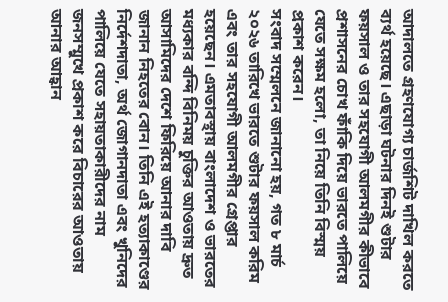আদালতে গ্রহণযোগ্য চার্জশিট দাখিল করতে ব্যর্থ হয়েছে। এছাড়া ঘটনার দিনই শুটার ফয়সাল ও তার সহযোগী আলমগীর কীভাবে প্রশাসনের চোখ ফাঁকি দিয়ে ভারতে পালিয়ে যেতে সক্ষম হলো, তা নিয়ে তিনি বিস্ময় প্রকাশ করেন।
সংবাদ সম্মেলনে জানানো হয়, গত ৮ মার্চ ২০২৬ তারিখে ভারতে শুটার ফয়সাল করিম এবং তার সহযোগী আলমগীর গ্রেপ্তার হয়েছেন। এমতাবস্থায় বাংলাদেশ ও ভারতের মধ্যকার বন্দি বিনিময় চুক্তির আওতায় দ্রুত আসামিদের দেশে ফিরিয়ে আনার দাবি জানান নিহতের বোন। তিনি এই হত্যাকাণ্ডের নির্দেশদাতা, অর্থ জোগানদাতা এবং খুনিদের পালিয়ে যেতে সহায়তাকারীদের নাম জনসম্মুখে প্রকাশ করে বিচারের আওতায় আনার আহ্বান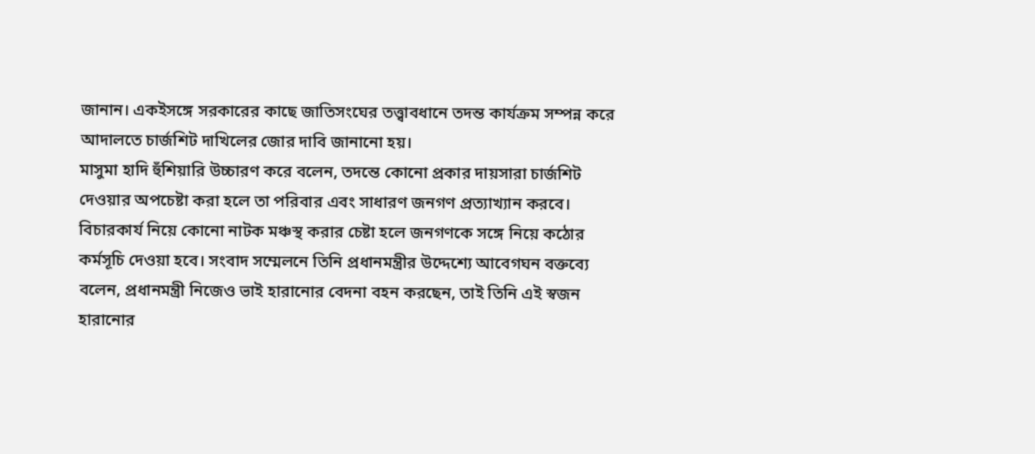জানান। একইসঙ্গে সরকারের কাছে জাতিসংঘের তত্ত্বাবধানে তদন্ত কার্যক্রম সম্পন্ন করে আদালতে চার্জশিট দাখিলের জোর দাবি জানানো হয়।
মাসুমা হাদি হুঁশিয়ারি উচ্চারণ করে বলেন, তদন্তে কোনো প্রকার দায়সারা চার্জশিট দেওয়ার অপচেষ্টা করা হলে তা পরিবার এবং সাধারণ জনগণ প্রত্যাখ্যান করবে। বিচারকার্য নিয়ে কোনো নাটক মঞ্চস্থ করার চেষ্টা হলে জনগণকে সঙ্গে নিয়ে কঠোর কর্মসূচি দেওয়া হবে। সংবাদ সম্মেলনে তিনি প্রধানমন্ত্রীর উদ্দেশ্যে আবেগঘন বক্তব্যে বলেন, প্রধানমন্ত্রী নিজেও ভাই হারানোর বেদনা বহন করছেন, তাই তিনি এই স্বজন হারানোর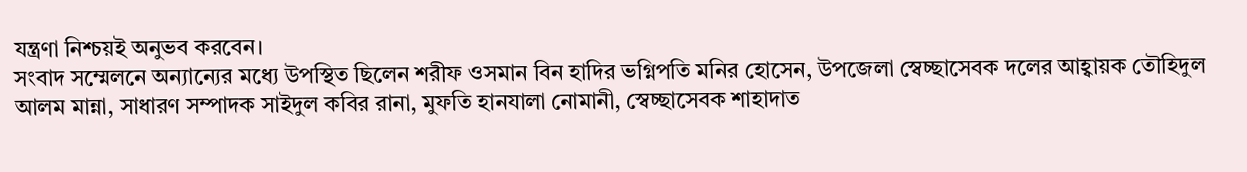যন্ত্রণা নিশ্চয়ই অনুভব করবেন।
সংবাদ সম্মেলনে অন্যান্যের মধ্যে উপস্থিত ছিলেন শরীফ ওসমান বিন হাদির ভগ্নিপতি মনির হোসেন, উপজেলা স্বেচ্ছাসেবক দলের আহ্বায়ক তৌহিদুল আলম মান্না, সাধারণ সম্পাদক সাইদুল কবির রানা, মুফতি হানযালা নোমানী, স্বেচ্ছাসেবক শাহাদাত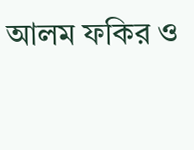আলম ফকির ও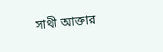সাথী আক্তার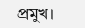প্রমুখ।